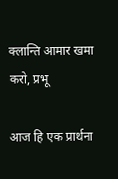क्लान्ति आमार खमा करो, प्रभू

आज हि एक प्रार्थना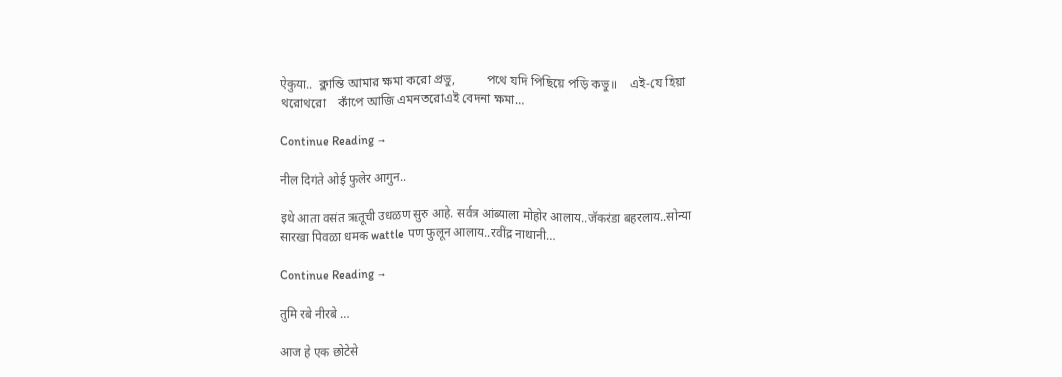ऐकुया..  ক্লান্তি আমার ক্ষমা করো প্রভু,          পথে যদি পিছিয়ে পড়ি কভু॥    এই-যে হিয়া থরোথরো    কাঁপে আজি এমনতরোএই বেদনা ক্ষমা…

Continue Reading →

नील दिगंते ओई फुलेर आगुन..

इथे आता वसंत ऋतूची उधळण सुरु आहे. सर्वत्र आंब्याला मोहोर आलाय..जॅकरंडा बहरलाय..सोन्या सारखा पिवळा धमक wattle पण फुलून आलाय..रवींद्र नाथानी…

Continue Reading →

तुमि रबे नीरबे …

आज हे एक छोटेसे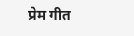प्रेम गीत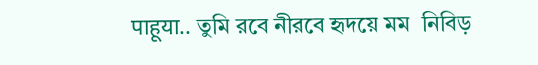पाहूया.. তুমি রবে নীরবে হৃদয়ে মম  নিবিড়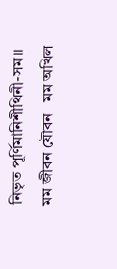নিভৃত পূর্ণিমানিশীথিনী-সম॥           মম জীবন যৌবন   মম অখিল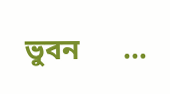ভুবন      …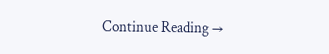Continue Reading →